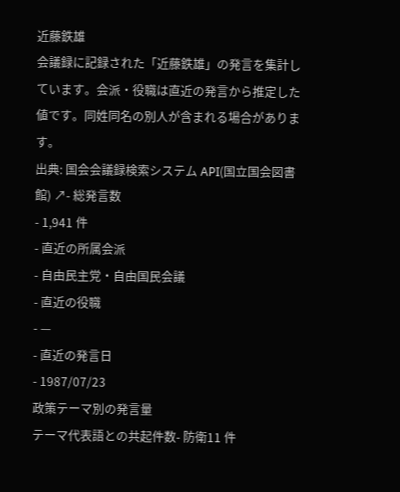近藤鉄雄
会議録に記録された「近藤鉄雄」の発言を集計しています。会派・役職は直近の発言から推定した値です。同姓同名の別人が含まれる場合があります。
出典: 国会会議録検索システム API(国立国会図書館) ↗- 総発言数
- 1,941 件
- 直近の所属会派
- 自由民主党・自由国民会議
- 直近の役職
- —
- 直近の発言日
- 1987/07/23
政策テーマ別の発言量
テーマ代表語との共起件数- 防衛11 件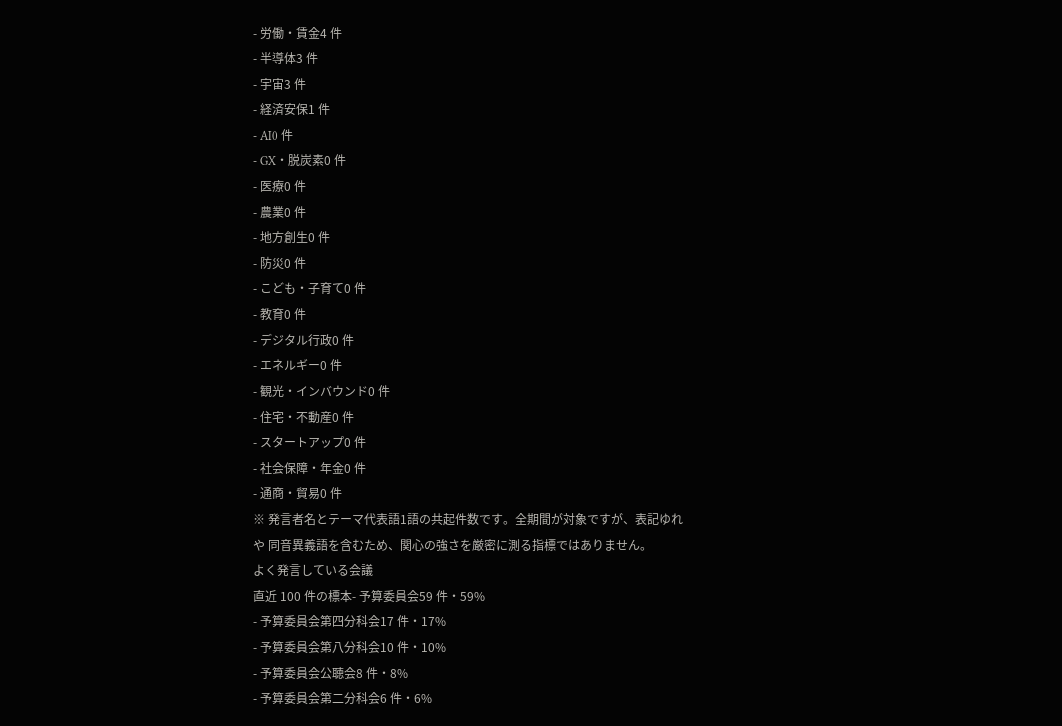- 労働・賃金4 件
- 半導体3 件
- 宇宙3 件
- 経済安保1 件
- AI0 件
- GX・脱炭素0 件
- 医療0 件
- 農業0 件
- 地方創生0 件
- 防災0 件
- こども・子育て0 件
- 教育0 件
- デジタル行政0 件
- エネルギー0 件
- 観光・インバウンド0 件
- 住宅・不動産0 件
- スタートアップ0 件
- 社会保障・年金0 件
- 通商・貿易0 件
※ 発言者名とテーマ代表語1語の共起件数です。全期間が対象ですが、表記ゆれや 同音異義語を含むため、関心の強さを厳密に測る指標ではありません。
よく発言している会議
直近 100 件の標本- 予算委員会59 件・59%
- 予算委員会第四分科会17 件・17%
- 予算委員会第八分科会10 件・10%
- 予算委員会公聴会8 件・8%
- 予算委員会第二分科会6 件・6%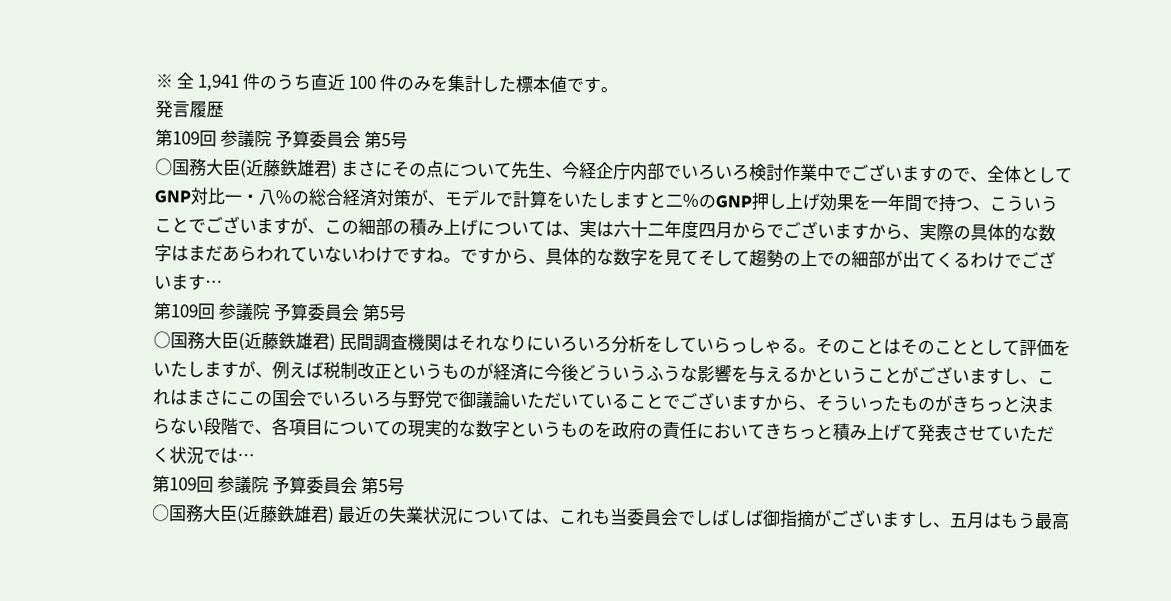※ 全 1,941 件のうち直近 100 件のみを集計した標本値です。
発言履歴
第109回 参議院 予算委員会 第5号
○国務大臣(近藤鉄雄君) まさにその点について先生、今経企庁内部でいろいろ検討作業中でございますので、全体としてGNP対比一・八%の総合経済対策が、モデルで計算をいたしますと二%のGNP押し上げ効果を一年間で持つ、こういうことでございますが、この細部の積み上げについては、実は六十二年度四月からでございますから、実際の具体的な数字はまだあらわれていないわけですね。ですから、具体的な数字を見てそして趨勢の上での細部が出てくるわけでございます…
第109回 参議院 予算委員会 第5号
○国務大臣(近藤鉄雄君) 民間調査機関はそれなりにいろいろ分析をしていらっしゃる。そのことはそのこととして評価をいたしますが、例えば税制改正というものが経済に今後どういうふうな影響を与えるかということがございますし、これはまさにこの国会でいろいろ与野党で御議論いただいていることでございますから、そういったものがきちっと決まらない段階で、各項目についての現実的な数字というものを政府の責任においてきちっと積み上げて発表させていただく状況では…
第109回 参議院 予算委員会 第5号
○国務大臣(近藤鉄雄君) 最近の失業状況については、これも当委員会でしばしば御指摘がございますし、五月はもう最高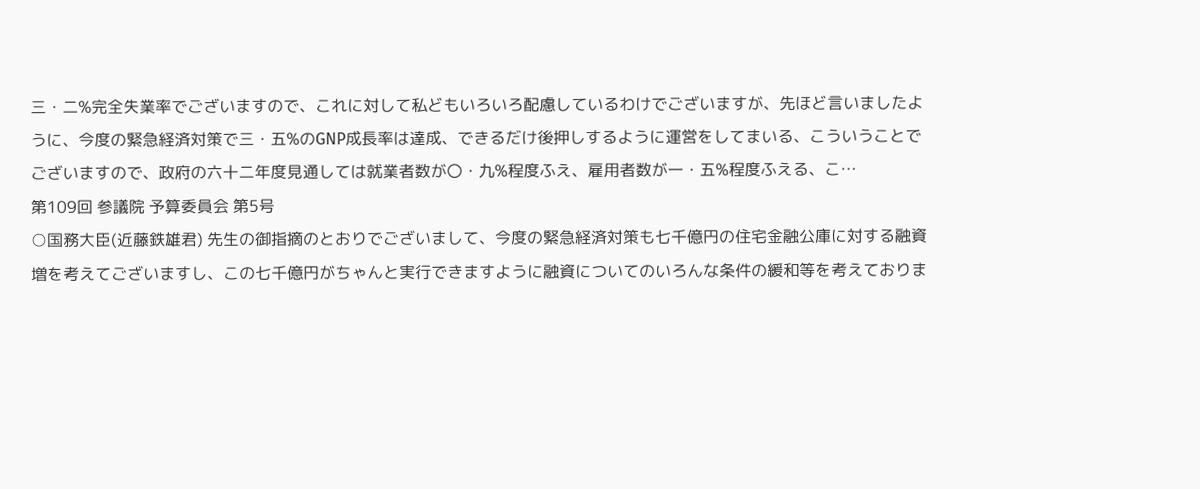三・二%完全失業率でございますので、これに対して私どもいろいろ配慮しているわけでございますが、先ほど言いましたように、今度の緊急経済対策で三・五%のGNP成長率は達成、できるだけ後押しするように運営をしてまいる、こういうことでございますので、政府の六十二年度見通しては就業者数が〇・九%程度ふえ、雇用者数が一・五%程度ふえる、こ…
第109回 参議院 予算委員会 第5号
○国務大臣(近藤鉄雄君) 先生の御指摘のとおりでございまして、今度の緊急経済対策も七千億円の住宅金融公庫に対する融資増を考えてございますし、この七千億円がちゃんと実行できますように融資についてのいろんな条件の緩和等を考えておりま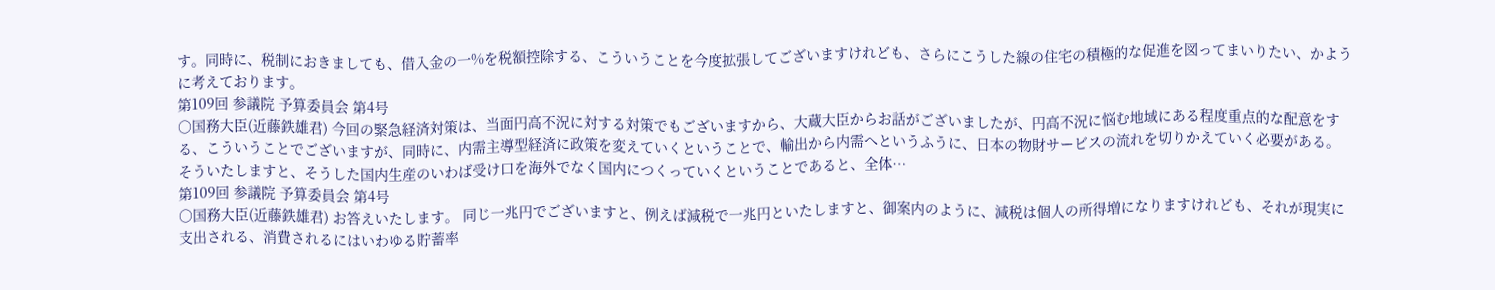す。同時に、税制におきましても、借入金の一%を税額控除する、こういうことを今度拡張してございますけれども、さらにこうした線の住宅の積極的な促進を図ってまいりたい、かように考えております。
第109回 参議院 予算委員会 第4号
○国務大臣(近藤鉄雄君) 今回の緊急経済対策は、当面円高不況に対する対策でもございますから、大蔵大臣からお話がございましたが、円高不況に悩む地域にある程度重点的な配意をする、こういうことでございますが、同時に、内需主導型経済に政策を変えていくということで、輸出から内需へというふうに、日本の物財サービスの流れを切りかえていく必要がある。 そういたしますと、そうした国内生産のいわば受け口を海外でなく国内につくっていくということであると、全体…
第109回 参議院 予算委員会 第4号
○国務大臣(近藤鉄雄君) お答えいたします。 同じ一兆円でございますと、例えば減税で一兆円といたしますと、御案内のように、減税は個人の所得増になりますけれども、それが現実に支出される、消費されるにはいわゆる貯蓄率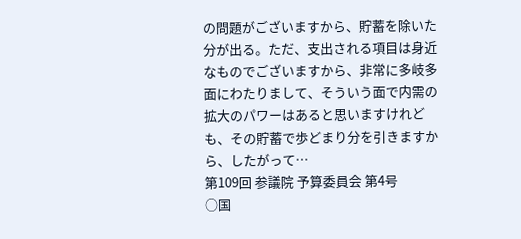の問題がございますから、貯蓄を除いた分が出る。ただ、支出される項目は身近なものでございますから、非常に多岐多面にわたりまして、そういう面で内需の拡大のパワーはあると思いますけれども、その貯蓄で歩どまり分を引きますから、したがって…
第109回 参議院 予算委員会 第4号
○国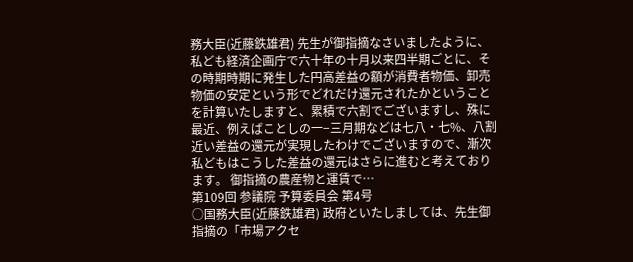務大臣(近藤鉄雄君) 先生が御指摘なさいましたように、私ども経済企画庁で六十年の十月以来四半期ごとに、その時期時期に発生した円高差益の額が消費者物価、卸売物価の安定という形でどれだけ還元されたかということを計算いたしますと、累積で六割でございますし、殊に最近、例えばことしの一−三月期などは七八・七%、八割近い差益の還元が実現したわけでございますので、漸次私どもはこうした差益の還元はさらに進むと考えております。 御指摘の農産物と運賃で…
第109回 参議院 予算委員会 第4号
○国務大臣(近藤鉄雄君) 政府といたしましては、先生御指摘の「市場アクセ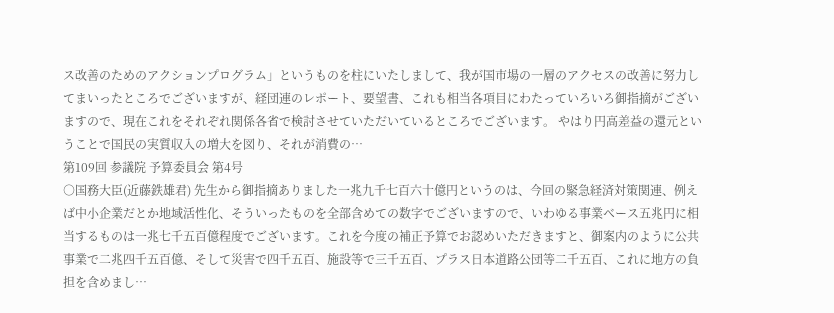ス改善のためのアクションプログラム」というものを柱にいたしまして、我が国市場の一層のアクセスの改善に努力してまいったところでございますが、経団連のレポート、要望書、これも相当各項目にわたっていろいろ御指摘がございますので、現在これをそれぞれ関係各省で検討させていただいているところでございます。 やはり円高差益の還元ということで国民の実質収入の増大を図り、それが消費の…
第109回 参議院 予算委員会 第4号
○国務大臣(近藤鉄雄君) 先生から御指摘ありました一兆九千七百六十億円というのは、今回の緊急経済対策関連、例えば中小企業だとか地域活性化、そういったものを全部含めての数字でございますので、いわゆる事業ベース五兆円に相当するものは一兆七千五百億程度でございます。これを今度の補正予算でお認めいただきますと、御案内のように公共事業で二兆四千五百億、そして災害で四千五百、施設等で三千五百、プラス日本道路公団等二千五百、これに地方の負担を含めまし…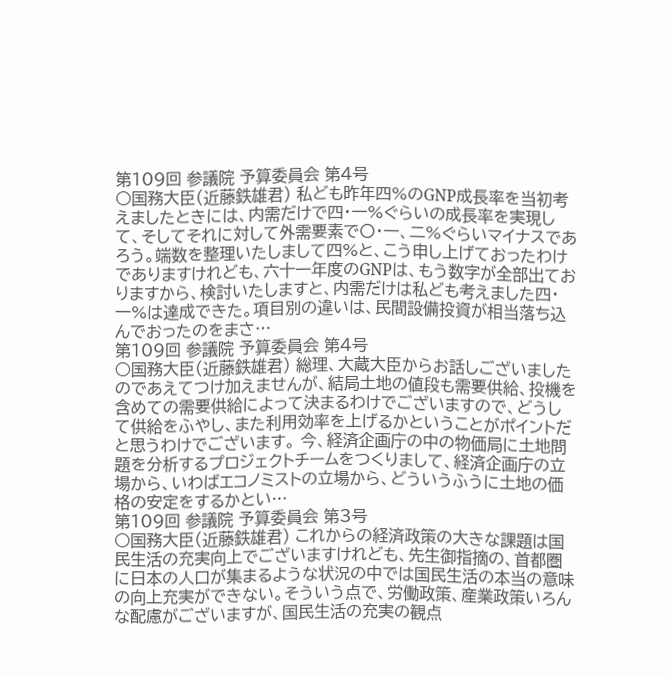第109回 参議院 予算委員会 第4号
○国務大臣(近藤鉄雄君) 私ども昨年四%のGNP成長率を当初考えましたときには、内需だけで四・一%ぐらいの成長率を実現して、そしてそれに対して外需要素で〇・一、二%ぐらいマイナスであろう。端数を整理いたしまして四%と、こう申し上げておったわけでありますけれども、六十一年度のGNPは、もう数字が全部出ておりますから、検討いたしますと、内需だけは私ども考えました四・一%は達成できた。項目別の違いは、民間設備投資が相当落ち込んでおったのをまさ…
第109回 参議院 予算委員会 第4号
○国務大臣(近藤鉄雄君) 総理、大蔵大臣からお話しございましたのであえてつけ加えませんが、結局土地の値段も需要供給、投機を含めての需要供給によって決まるわけでございますので、どうして供給をふやし、また利用効率を上げるかということがポイントだと思うわけでございます。 今、経済企画庁の中の物価局に土地問題を分析するプロジェクトチームをつくりまして、経済企画庁の立場から、いわばエコノミストの立場から、どういうふうに土地の価格の安定をするかとい…
第109回 参議院 予算委員会 第3号
○国務大臣(近藤鉄雄君) これからの経済政策の大きな課題は国民生活の充実向上でございますけれども、先生御指摘の、首都圏に日本の人口が集まるような状況の中では国民生活の本当の意味の向上充実ができない。そういう点で、労働政策、産業政策いろんな配慮がございますが、国民生活の充実の観点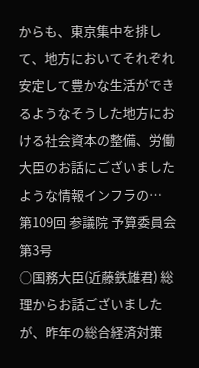からも、東京集中を排して、地方においてそれぞれ安定して豊かな生活ができるようなそうした地方における社会資本の整備、労働大臣のお話にございましたような情報インフラの…
第109回 参議院 予算委員会 第3号
○国務大臣(近藤鉄雄君) 総理からお話ございましたが、昨年の総合経済対策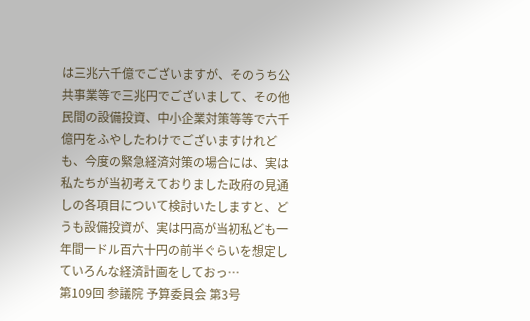は三兆六千億でございますが、そのうち公共事業等で三兆円でございまして、その他民間の設備投資、中小企業対策等等で六千億円をふやしたわけでございますけれども、今度の緊急経済対策の場合には、実は私たちが当初考えておりました政府の見通しの各項目について検討いたしますと、どうも設備投資が、実は円高が当初私ども一年間一ドル百六十円の前半ぐらいを想定していろんな経済計画をしておっ…
第109回 参議院 予算委員会 第3号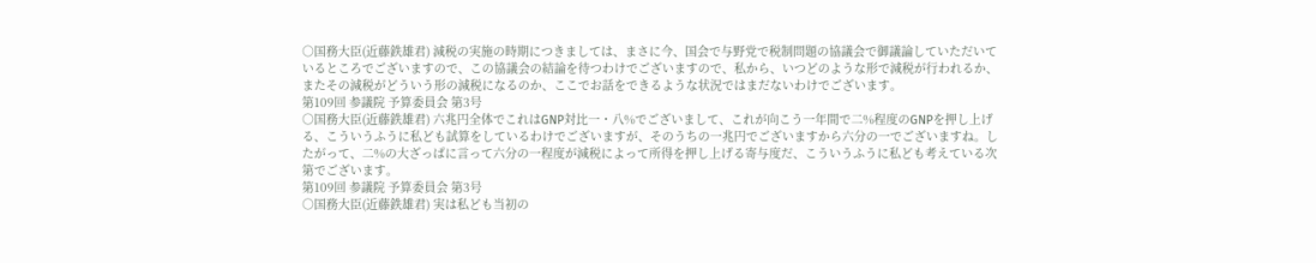○国務大臣(近藤鉄雄君) 減税の実施の時期につきましては、まさに今、国会で与野党で税制問題の協議会で御議論していただいているところでございますので、この協議会の結論を待つわけでございますので、私から、いつどのような形で減税が行われるか、またその減税がどういう形の減税になるのか、ここでお話をできるような状況ではまだないわけでございます。
第109回 参議院 予算委員会 第3号
○国務大臣(近藤鉄雄君) 六兆円全体でこれはGNP対比一・八%でございまして、これが向こう一年間で二%程度のGNPを押し上げる、こういうふうに私ども試算をしているわけでございますが、そのうちの一兆円でございますから六分の一でございますね。したがって、二%の大ざっぱに言って六分の一程度が減税によって所得を押し上げる寄与度だ、こういうふうに私ども考えている次第でございます。
第109回 参議院 予算委員会 第3号
○国務大臣(近藤鉄雄君) 実は私ども当初の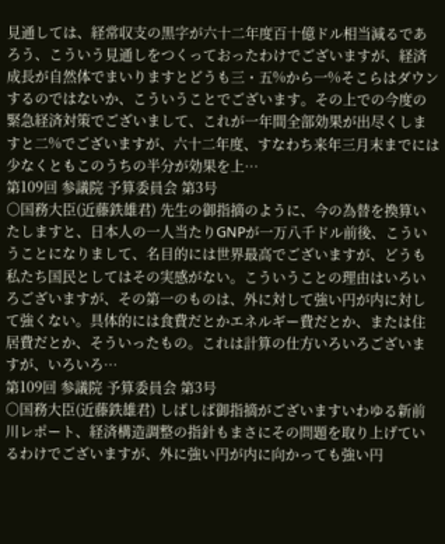見通しては、経常収支の黒字が六十二年度百十億ドル相当減るであろう、こういう見通しをつくっておったわけでございますが、経済成長が自然体でまいりますとどうも三・五%から一%そこらはダウンするのではないか、こういうことでございます。その上での今度の緊急経済対策でございまして、これが一年間全部効果が出尽くしますと二%でございますが、六十二年度、すなわち来年三月末までには少なくともこのうちの半分が効果を上…
第109回 参議院 予算委員会 第3号
○国務大臣(近藤鉄雄君) 先生の御指摘のように、今の為替を換算いたしますと、日本人の一人当たりGNPが一万八千ドル前後、こういうことになりまして、名目的には世界最高でございますが、どうも私たち国民としてはその実感がない。こういうことの理由はいろいろございますが、その第一のものは、外に対して強い円が内に対して強くない。具体的には食費だとかエネルギー費だとか、または住居費だとか、そういったもの。これは計算の仕方いろいろございますが、いろいろ…
第109回 参議院 予算委員会 第3号
○国務大臣(近藤鉄雄君) しばしば御指摘がございますいわゆる新前川レポート、経済構造調整の指針もまさにその問題を取り上げているわけでございますが、外に強い円が内に向かっても強い円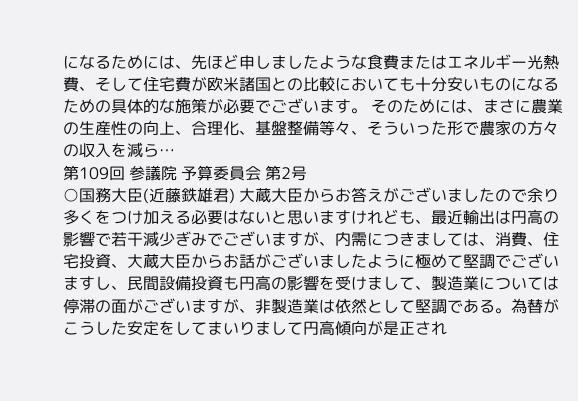になるためには、先ほど申しましたような食費またはエネルギー光熱費、そして住宅費が欧米諸国との比較においても十分安いものになるための具体的な施策が必要でございます。 そのためには、まさに農業の生産性の向上、合理化、基盤整備等々、そういった形で農家の方々の収入を減ら…
第109回 参議院 予算委員会 第2号
○国務大臣(近藤鉄雄君) 大蔵大臣からお答えがございましたので余り多くをつけ加える必要はないと思いますけれども、最近輸出は円高の影響で若干減少ぎみでございますが、内需につきましては、消費、住宅投資、大蔵大臣からお話がございましたように極めて堅調でございますし、民間設備投資も円高の影響を受けまして、製造業については停滞の面がございますが、非製造業は依然として堅調である。為替がこうした安定をしてまいりまして円高傾向が是正され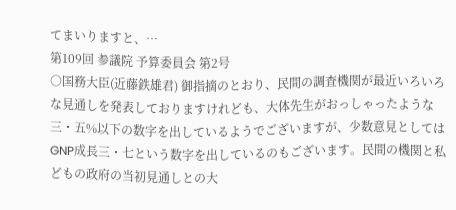てまいりますと、…
第109回 参議院 予算委員会 第2号
○国務大臣(近藤鉄雄君) 御指摘のとおり、民間の調査機関が最近いろいろな見通しを発表しておりますけれども、大体先生がおっしゃったような三・五%以下の数字を出しているようでございますが、少数意見としてはGNP成長三・七という数字を出しているのもございます。民間の機関と私どもの政府の当初見通しとの大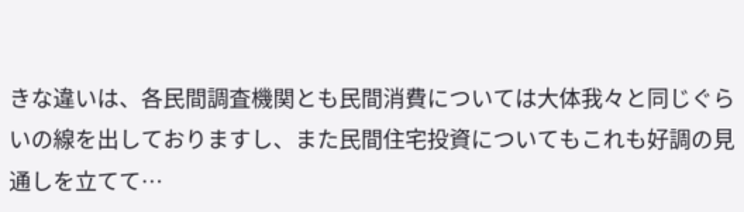きな違いは、各民間調査機関とも民間消費については大体我々と同じぐらいの線を出しておりますし、また民間住宅投資についてもこれも好調の見通しを立てて…